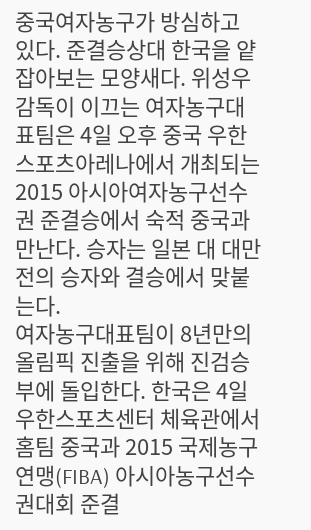중국여자농구가 방심하고 있다. 준결승상대 한국을 얕잡아보는 모양새다. 위성우 감독이 이끄는 여자농구대표팀은 4일 오후 중국 우한 스포츠아레나에서 개최되는 2015 아시아여자농구선수권 준결승에서 숙적 중국과 만난다. 승자는 일본 대 대만전의 승자와 결승에서 맞붙는다.
여자농구대표팀이 8년만의 올림픽 진출을 위해 진검승부에 돌입한다. 한국은 4일 우한스포츠센터 체육관에서 홈팀 중국과 2015 국제농구연맹(FIBA) 아시아농구선수권대회 준결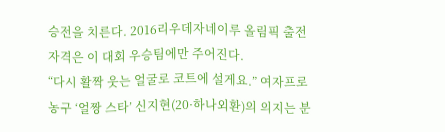승전을 치른다. 2016리우데자네이루 올림픽 출전 자격은 이 대회 우승팀에만 주어진다.
“다시 활짝 웃는 얼굴로 코트에 설게요.” 여자프로농구 ‘얼짱 스타’ 신지현(20·하나외환)의 의지는 분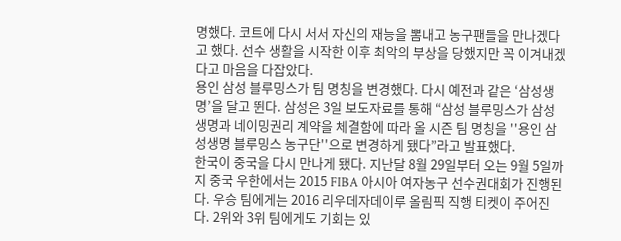명했다. 코트에 다시 서서 자신의 재능을 뽐내고 농구팬들을 만나겠다고 했다. 선수 생활을 시작한 이후 최악의 부상을 당했지만 꼭 이겨내겠다고 마음을 다잡았다.
용인 삼성 블루밍스가 팀 명칭을 변경했다. 다시 예전과 같은 ‘삼성생명’을 달고 뛴다. 삼성은 3일 보도자료를 통해 “삼성 블루밍스가 삼성생명과 네이밍권리 계약을 체결함에 따라 올 시즌 팀 명칭을 ''용인 삼성생명 블루밍스 농구단''으로 변경하게 됐다”라고 발표했다.
한국이 중국을 다시 만나게 됐다. 지난달 8월 29일부터 오는 9월 5일까지 중국 우한에서는 2015 FIBA 아시아 여자농구 선수권대회가 진행된다. 우승 팀에게는 2016 리우데자데이루 올림픽 직행 티켓이 주어진다. 2위와 3위 팀에게도 기회는 있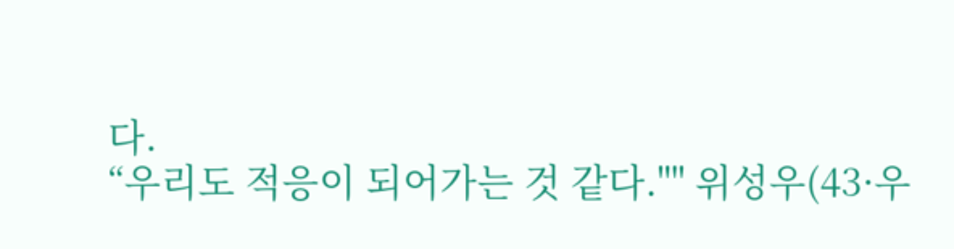다.
“우리도 적응이 되어가는 것 같다."" 위성우(43·우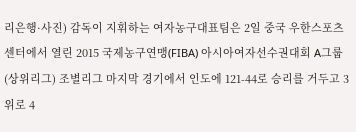리은행·사진) 감독이 지휘하는 여자농구대표팀은 2일 중국 우한스포츠센터에서 열린 2015 국제농구연맹(FIBA) 아시아여자선수권대회 A그룹(상위리그) 조별리그 마지막 경기에서 인도에 121-44로 승리를 거두고 3위로 4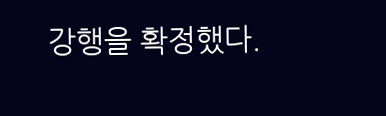강행을 확정했다.